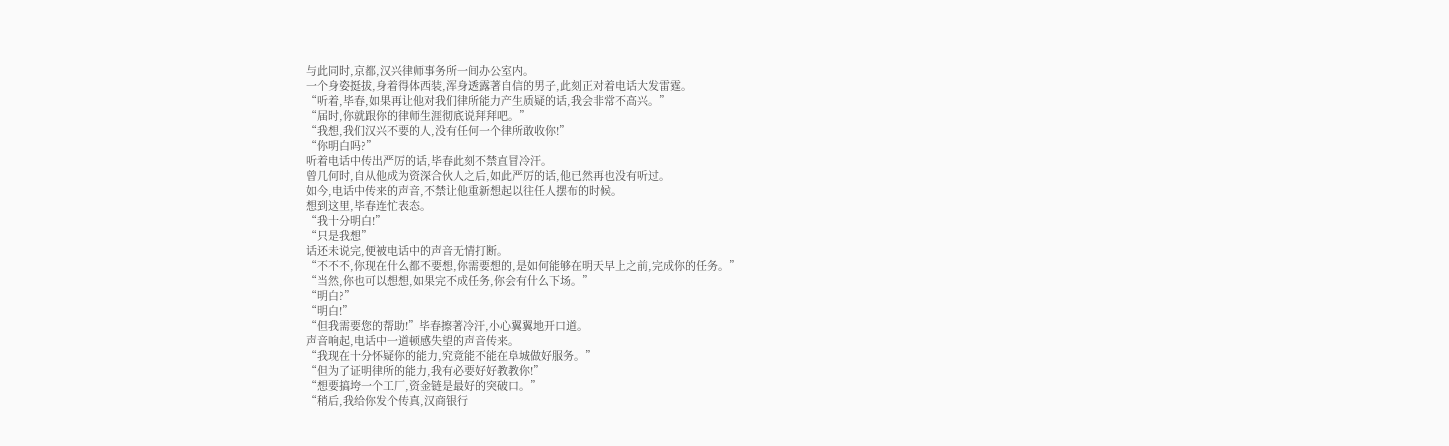与此同时,京都,汉兴律师事务所一间办公室内。
一个身姿挺拔,身着得体西装,浑身透露著自信的男子,此刻正对着电话大发雷霆。
“听着,毕春,如果再让他对我们律所能力产生质疑的话,我会非常不高兴。”
“届时,你就跟你的律师生涯彻底说拜拜吧。”
“我想,我们汉兴不要的人,没有任何一个律所敢收你!”
“你明白吗?”
听着电话中传出严厉的话,毕春此刻不禁直冒冷汗。
曾几何时,自从他成为资深合伙人之后,如此严厉的话,他已然再也没有听过。
如今,电话中传来的声音,不禁让他重新想起以往任人摆布的时候。
想到这里,毕春连忙表态。
“我十分明白!”
“只是我想”
话还未说完,便被电话中的声音无情打断。
“不不不,你现在什么都不要想,你需要想的,是如何能够在明天早上之前,完成你的任务。”
“当然,你也可以想想,如果完不成任务,你会有什么下场。”
“明白?”
“明白!”
“但我需要您的帮助!”毕春擦著冷汗,小心翼翼地开口道。
声音响起,电话中一道顿感失望的声音传来。
“我现在十分怀疑你的能力,究竟能不能在阜城做好服务。”
“但为了证明律所的能力,我有必要好好教教你!”
“想要搞垮一个工厂,资金链是最好的突破口。”
“稍后,我给你发个传真,汉商银行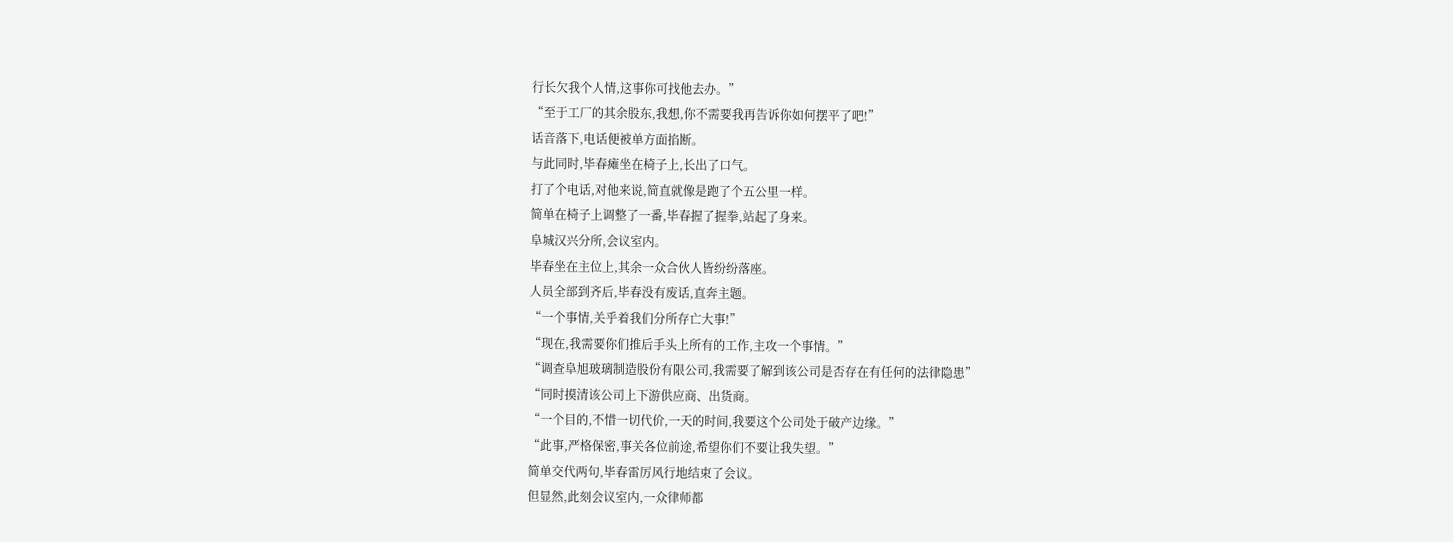行长欠我个人情,这事你可找他去办。”
“至于工厂的其余股东,我想,你不需要我再告诉你如何摆平了吧!”
话音落下,电话便被单方面掐断。
与此同时,毕春瘫坐在椅子上,长出了口气。
打了个电话,对他来说,简直就像是跑了个五公里一样。
简单在椅子上调整了一番,毕春握了握拳,站起了身来。
阜城汉兴分所,会议室内。
毕春坐在主位上,其余一众合伙人皆纷纷落座。
人员全部到齐后,毕春没有废话,直奔主题。
“一个事情,关乎着我们分所存亡大事!”
“现在,我需要你们推后手头上所有的工作,主攻一个事情。”
“调查阜旭玻璃制造股份有限公司,我需要了解到该公司是否存在有任何的法律隐患”
“同时摸清该公司上下游供应商、出货商。
“一个目的,不惜一切代价,一天的时间,我要这个公司处于破产边缘。”
“此事,严格保密,事关各位前途,希望你们不要让我失望。”
简单交代两句,毕春雷厉风行地结束了会议。
但显然,此刻会议室内,一众律师都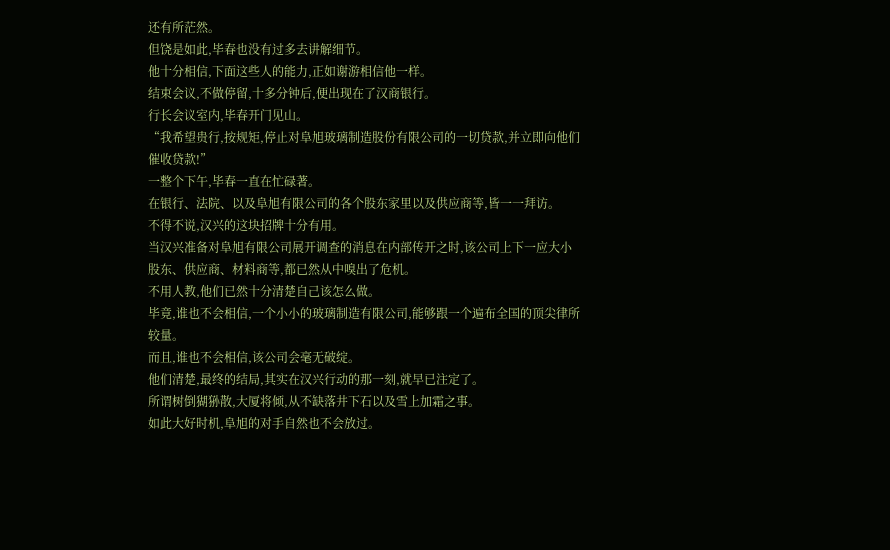还有所茫然。
但饶是如此,毕春也没有过多去讲解细节。
他十分相信,下面这些人的能力,正如谢游相信他一样。
结束会议,不做停留,十多分钟后,便出现在了汉商银行。
行长会议室内,毕春开门见山。
“我希望贵行,按规矩,停止对阜旭玻璃制造股份有限公司的一切贷款,并立即向他们催收贷款!”
一整个下午,毕春一直在忙碌著。
在银行、法院、以及阜旭有限公司的各个股东家里以及供应商等,皆一一拜访。
不得不说,汉兴的这块招牌十分有用。
当汉兴准备对阜旭有限公司展开调查的消息在内部传开之时,该公司上下一应大小股东、供应商、材料商等,都已然从中嗅出了危机。
不用人教,他们已然十分清楚自己该怎么做。
毕竟,谁也不会相信,一个小小的玻璃制造有限公司,能够跟一个遍布全国的顶尖律所较量。
而且,谁也不会相信,该公司会毫无破绽。
他们清楚,最终的结局,其实在汉兴行动的那一刻,就早已注定了。
所谓树倒猢狲散,大厦将倾,从不缺落井下石以及雪上加霜之事。
如此大好时机,阜旭的对手自然也不会放过。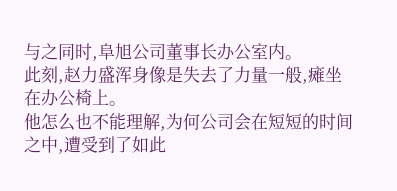与之同时,阜旭公司董事长办公室内。
此刻,赵力盛浑身像是失去了力量一般,瘫坐在办公椅上。
他怎么也不能理解,为何公司会在短短的时间之中,遭受到了如此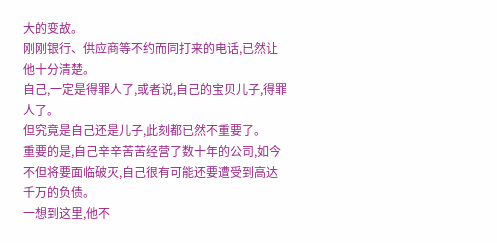大的变故。
刚刚银行、供应商等不约而同打来的电话,已然让他十分清楚。
自己,一定是得罪人了,或者说,自己的宝贝儿子,得罪人了。
但究竟是自己还是儿子,此刻都已然不重要了。
重要的是,自己辛辛苦苦经营了数十年的公司,如今不但将要面临破灭,自己很有可能还要遭受到高达千万的负债。
一想到这里,他不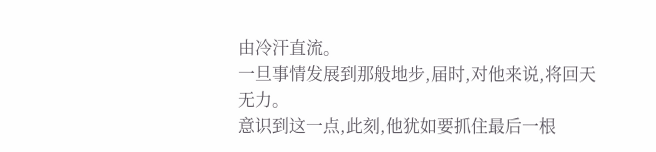由冷汗直流。
一旦事情发展到那般地步,届时,对他来说,将回天无力。
意识到这一点,此刻,他犹如要抓住最后一根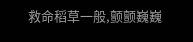救命稻草一般,颤颤巍巍